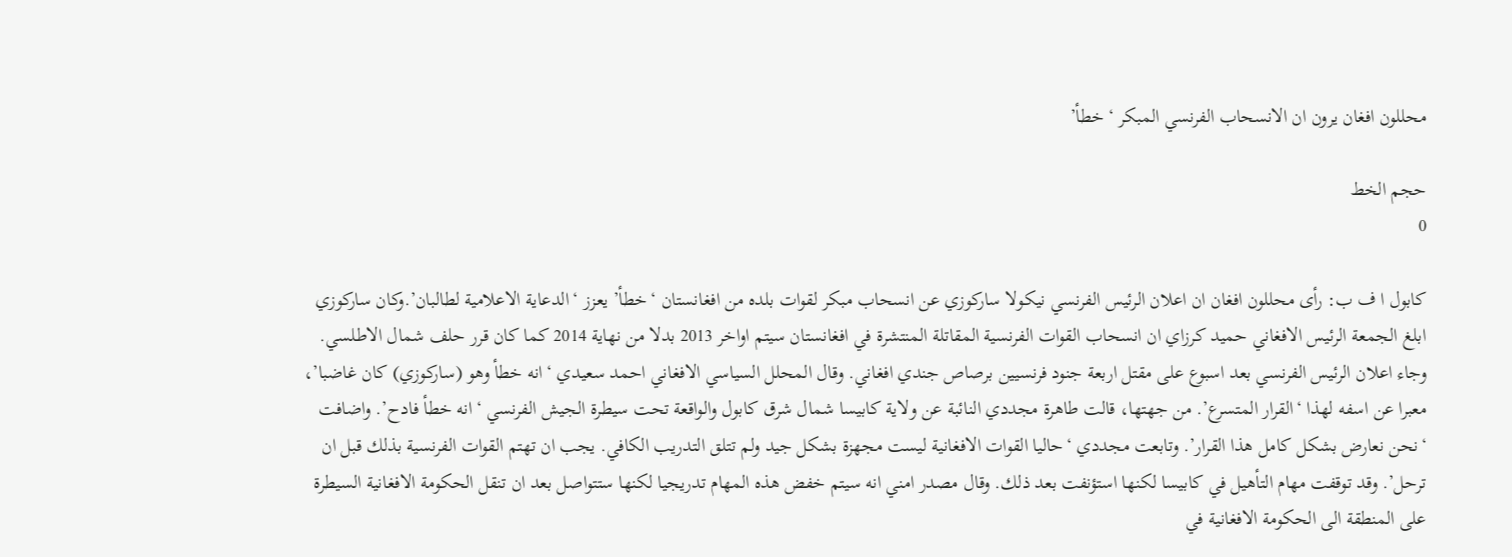محللون افغان يرون ان الانسحاب الفرنسي المبكر ‘خطأ’

حجم الخط
0

كابول ا ف ب: رأى محللون افغان ان اعلان الرئيس الفرنسي نيكولا ساركوزي عن انسحاب مبكر لقوات بلده من افغانستان ‘خطأ’ يعزز ‘الدعاية الاعلامية لطالبان’.وكان ساركوزي ابلغ الجمعة الرئيس الافغاني حميد كرزاي ان انسحاب القوات الفرنسية المقاتلة المنتشرة في افغانستان سيتم اواخر 2013 بدلا من نهاية 2014 كما كان قرر حلف شمال الاطلسي. وجاء اعلان الرئيس الفرنسي بعد اسبوع على مقتل اربعة جنود فرنسيين برصاص جندي افغاني. وقال المحلل السياسي الافغاني احمد سعيدي ‘انه خطأ وهو (ساركوزي) كان غاضبا’، معبرا عن اسفه لهذا ‘القرار المتسرع’. من جهتها، قالت طاهرة مجددي النائبة عن ولاية كابيسا شمال شرق كابول والواقعة تحت سيطرة الجيش الفرنسي ‘انه خطأ فادح’. واضافت ‘نحن نعارض بشكل كامل هذا القرار’. وتابعت مجددي ‘حاليا القوات الافغانية ليست مجهزة بشكل جيد ولم تتلق التدريب الكافي. يجب ان تهتم القوات الفرنسية بذلك قبل ان ترحل’. وقد توقفت مهام التأهيل في كابيسا لكنها استؤنفت بعد ذلك. وقال مصدر امني انه سيتم خفض هذه المهام تدريجيا لكنها ستتواصل بعد ان تنقل الحكومة الافغانية السيطرة على المنطقة الى الحكومة الافغانية في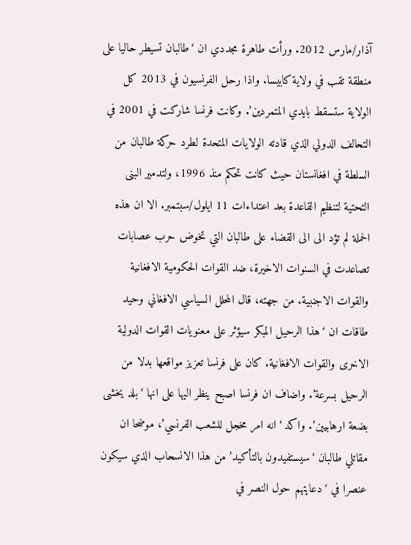آذار/مارس 2012. ورأت طاهرة مجددي ان ‘طالبان تسيطر حاليا على منطقة تقب في ولاية كابيسا. واذا رحل الفرنسيون في 2013 كل الولاية ستسقط بايدي المتمردين’. وكانت فرنسا شاركت في 2001 في التحالف الدولي الذي قادته الولايات المتحدة لطرد حركة طالبان من السلطة في افغانستان حيث كانت تحكم منذ 1996، ولتدمير البنى التحتية لتنظيم القاعدة بعد اعتداءات 11 ايلول/سبتمبر. الا ان هذه الحملة لم تؤد الى الى القضاء على طالبان التي تخوض حرب عصابات تصاعدت في السنوات الاخيرة، ضد القوات الحكومية الافغانية والقوات الاجنبية. من جهته، قال المحلل السياسي الافغاني وحيد طاقات ان ‘هذا الرحيل المبكر سيؤثر على معنويات القوات الدولية الاخرى والقوات الافغانية. كان على فرنسا تعزيز مواقعها بدلا من الرحيل بسرعة’. واضاف ان فرنسا اصبح ينظر اليها على انها ‘بلد يخشى بضعة ارهابيين’. واكد ‘انه امر مخجل للشعب الفرنسي’، موضحا ان مقاتلي طالبان ‘سيستفيدون بالتأكيد’ من هذا الانسحاب الذي سيكون عنصرا في ‘دعايتهم حول النصر في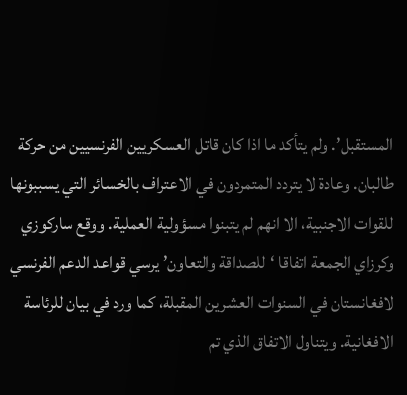المستقبل’. ولم يتأكد ما اذا كان قاتل العسكريين الفرنسيين من حركة طالبان. وعادة لا يتردد المتمردون في الاعتراف بالخسائر التي يسببونها للقوات الاجنبية، الا انهم لم يتبنوا مسؤولية العملية. ووقع ساركوزي وكرزاي الجمعة اتفاقا ‘للصداقة والتعاون’ يرسي قواعد الدعم الفرنسي لافغانستان في السنوات العشرين المقبلة، كما ورد في بيان للرئاسة الافغانية. ويتناول الاتفاق الذي تم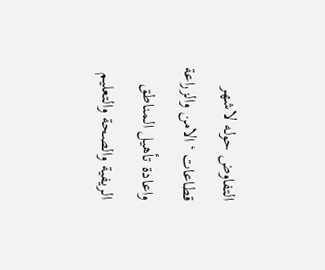التفاوض حوله لاشهر قطاعات ‘الامن والزراعة واعادة تأهيل المناطق الريفية والصحة والتعليم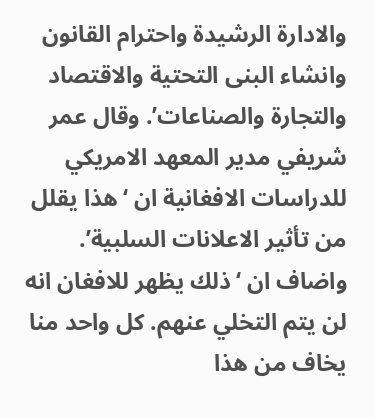والادارة الرشيدة واحترام القانون وانشاء البنى التحتية والاقتصاد والتجارة والصناعات’. وقال عمر شريفي مدير المعهد الامريكي للدراسات الافغانية ان ‘هذا يقلل من تأثير الاعلانات السلبية’. واضاف ان ‘ذلك يظهر للافغان انه لن يتم التخلي عنهم. كل واحد منا يخاف من هذا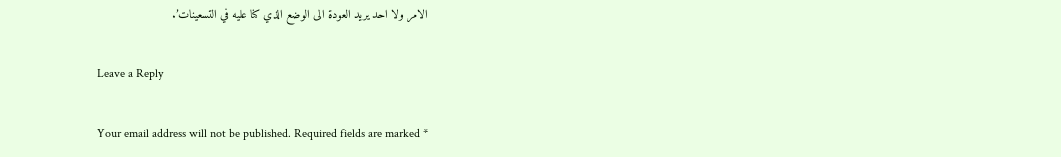الامر ولا احد يريد العودة الى الوضع الذي كنا عليه في التسعينات’.

Leave a Reply

Your email address will not be published. Required fields are marked *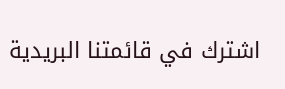اشترك في قائمتنا البريدية